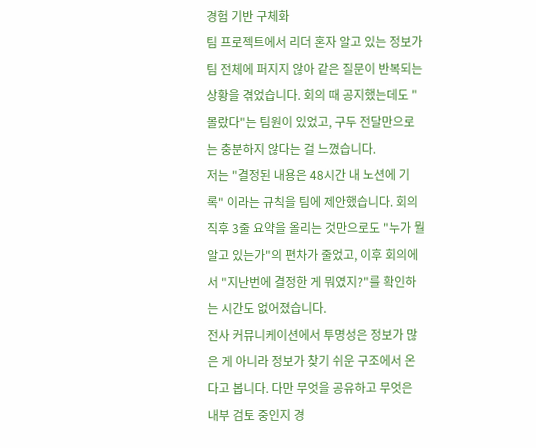경험 기반 구체화
팀 프로젝트에서 리더 혼자 알고 있는 정보가 팀 전체에 퍼지지 않아 같은 질문이 반복되는 상황을 겪었습니다. 회의 때 공지했는데도 "몰랐다"는 팀원이 있었고, 구두 전달만으로는 충분하지 않다는 걸 느꼈습니다.
저는 "결정된 내용은 48시간 내 노션에 기록" 이라는 규칙을 팀에 제안했습니다. 회의 직후 3줄 요약을 올리는 것만으로도 "누가 뭘 알고 있는가"의 편차가 줄었고, 이후 회의에서 "지난번에 결정한 게 뭐였지?"를 확인하는 시간도 없어졌습니다.
전사 커뮤니케이션에서 투명성은 정보가 많은 게 아니라 정보가 찾기 쉬운 구조에서 온다고 봅니다. 다만 무엇을 공유하고 무엇은 내부 검토 중인지 경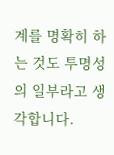계를 명확히 하는 것도 투명성의 일부라고 생각합니다.